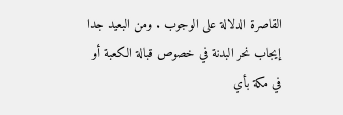القاصرة الدلالة على الوجوب . ومن البعيد جدا إيجاب نحر البدنة في خصوص قبالة الكعبة أو في مكة بأي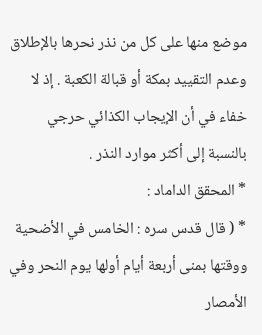موضع منها على كل من نذر نحرها بالإطلاق وعدم التقييد بمكة أو قبالة الكعبة . إذ لا خفاء في أن الإيجاب الكذائي حرجي بالنسبة إلى أكثر موارد النذر .
* المحقق الداماد :
* ( قال قدس سره : الخامس في الأضحية ووقتها بمنى أربعة أيام أولها يوم النحر وفي الأمصار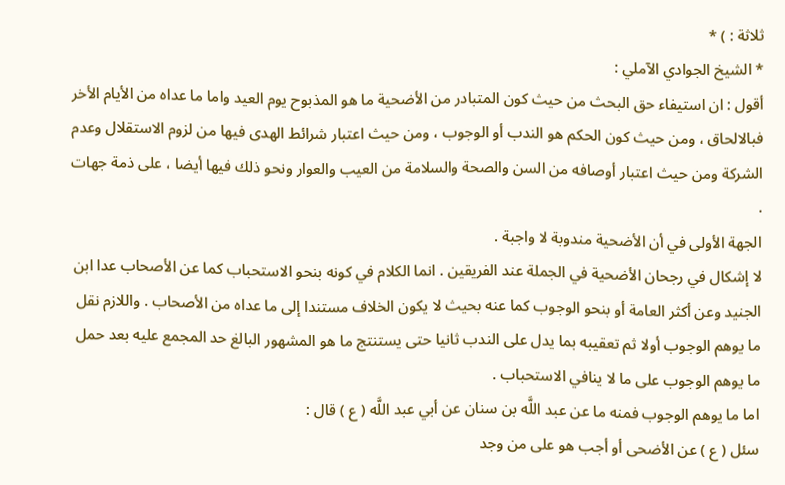ثلاثة : ) *
* الشيخ الجوادي الآملي :
أقول : ان استيفاء حق البحث من حيث كون المتبادر من الأضحية ما هو المذبوح يوم العيد واما ما عداه من الأيام الأخر فبالالحاق ، ومن حيث كون الحكم هو الندب أو الوجوب ، ومن حيث اعتبار شرائط الهدى فيها من لزوم الاستقلال وعدم الشركة ومن حيث اعتبار أوصافه من السن والصحة والسلامة من العيب والعوار ونحو ذلك فيها أيضا ، على ذمة جهات .
الجهة الأولى في أن الأضحية مندوبة لا واجبة .
لا إشكال في رجحان الأضحية في الجملة عند الفريقين . انما الكلام في كونه بنحو الاستحباب كما عن الأصحاب عدا ابن الجنيد وعن أكثر العامة أو بنحو الوجوب كما عنه بحيث لا يكون الخلاف مستندا إلى ما عداه من الأصحاب . واللازم نقل ما يوهم الوجوب أولا ثم تعقيبه بما يدل على الندب ثانيا حتى يستنتج ما هو المشهور البالغ حد المجمع عليه بعد حمل ما يوهم الوجوب على ما لا ينافي الاستحباب .
اما ما يوهم الوجوب فمنه ما عن عبد اللَّه بن سنان عن أبي عبد اللَّه ( ع ) قال :
سئل ( ع ) عن الأضحى أو أجب هو على من وجد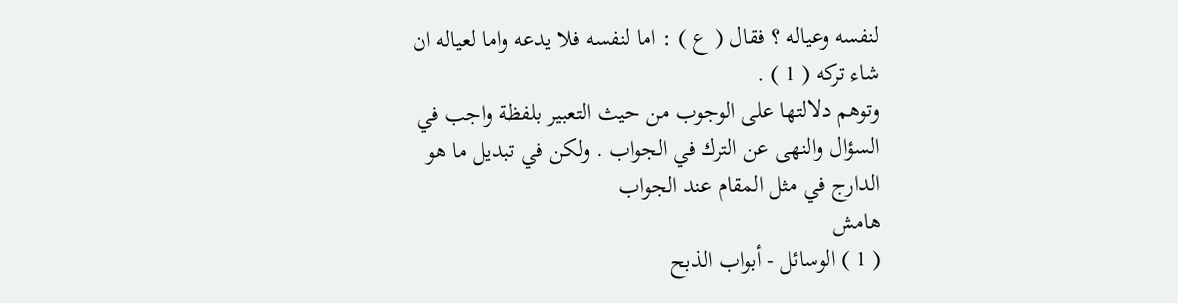لنفسه وعياله ؟ فقال ( ع ) : اما لنفسه فلا يدعه واما لعياله ان شاء تركه ( 1 ) .
وتوهم دلالتها على الوجوب من حيث التعبير بلفظة واجب في السؤال والنهى عن الترك في الجواب . ولكن في تبديل ما هو الدارج في مثل المقام عند الجواب
هامش
( 1 ) الوسائل - أبواب الذبح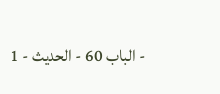- الباب 60 - الحديث - 1